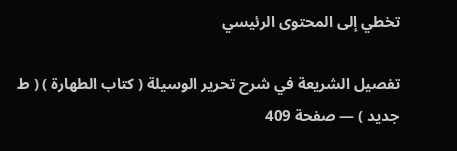تخطي إلى المحتوى الرئيسي

تفصيل الشريعة في شرح تحرير الوسيلة ( كتاب الطهارة ) ( ط جديد ) — صفحة 409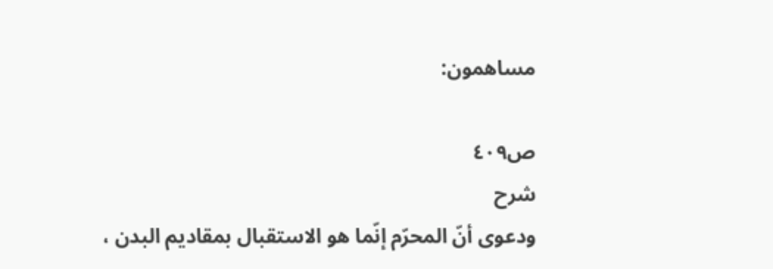مساهمون:

ص٤٠٩
شرح
ودعوى أنّ المحرّم إنّما هو الاستقبال بمقاديم البدن ،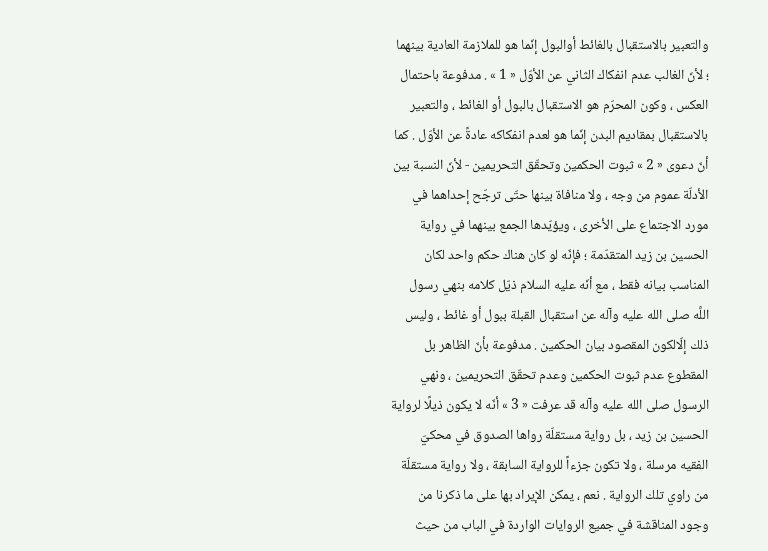والتعبير بالاستقبال بالغائط أوالبول إنّما هو للملازمة العادية بينهما ؛ لأنّ الغالب عدم انفكاك الثاني عن الأوّل « 1 » . مدفوعة باحتمال العكس ، وكون المحرّم هو الاستقبال بالبول أو الغائط ، والتعبير بالاستقبال بمقاديم البدن إنّما هو لعدم انفكاكه عادةً عن الأوّل . كما أنّ دعوى « 2 » ثبوت الحكمين وتحقّق التحريمين - لأنّ النسبة بين الأدلّة عموم من وجه ، ولا منافاة بينها حتّى ترجّح إحداهما في مورد الاجتماع على الأخرى ، ويؤيّدها الجمع بينهما في رواية الحسين بن زيد المتقدّمة ؛ فإنّه لو كان هناك حكم واحد لكان المناسب بيانه فقط ، مع أنّه عليه السلام ذيّل كلامه بنهي رسول اللَّه صلى الله عليه وآله عن استقبال القبلة ببول أو غائط ، وليس ذلك إلّالكون المقصود بيان الحكمين . مدفوعة بأنّ الظاهر بل المقطوع عدم ثبوت الحكمين وعدم تحقّق التحريمين ، ونهي الرسول صلى الله عليه وآله قد عرفت « 3 » أنّه لا يكون ذيلًا لرواية الحسين بن زيد ، بل رواية مستقلّة رواها الصدوق في محكيّ الفقيه مرسلة ، ولا تكون جزءاً للرواية السابقة ، ولا رواية مستقلّة من راوي تلك الرواية . نعم ، يمكن الإيراد بها على ما ذكرنا من وجود المناقشة في جميع الروايات الواردة في الباب من حيث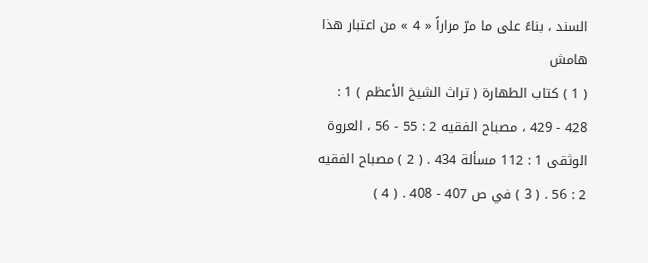السند ، بناءً على ما مرّ مراراً « 4 » من اعتبار هذا
هامش
( 1 ) كتاب الطهارة ( تراث الشيخ الأعظم ) 1 : 428 - 429 ، مصباح الفقيه 2 : 55 - 56 ، العروة الوثقى 1 : 112 مسألة 434 . ( 2 ) مصباح الفقيه 2 : 56 . ( 3 ) في ص 407 - 408 . ( 4 )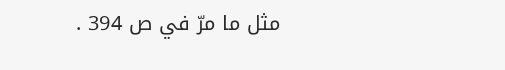مثل ما مرّ في ص 394 .